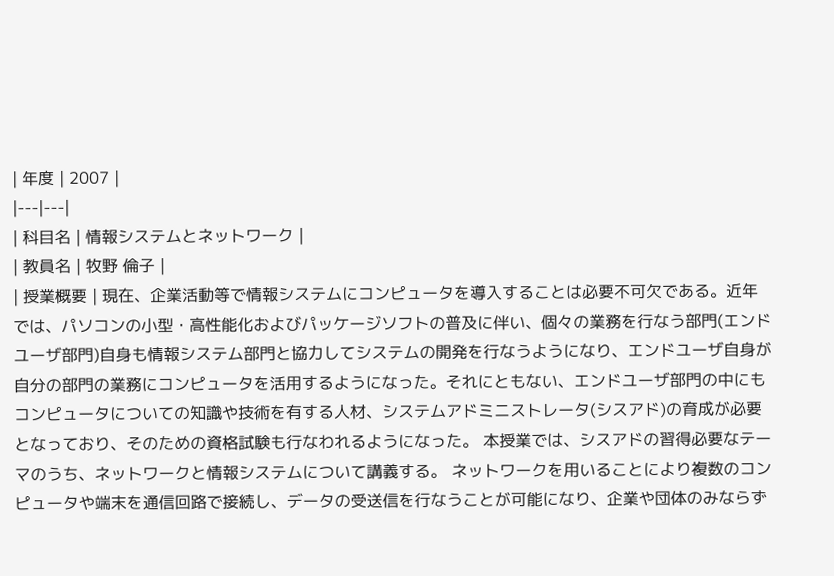| 年度 | 2007 |
|---|---|
| 科目名 | 情報システムとネットワーク |
| 教員名 | 牧野 倫子 |
| 授業概要 | 現在、企業活動等で情報システムにコンピュータを導入することは必要不可欠である。近年では、パソコンの小型・高性能化およびパッケージソフトの普及に伴い、個々の業務を行なう部門(エンドユーザ部門)自身も情報システム部門と協力してシステムの開発を行なうようになり、エンドユーザ自身が自分の部門の業務にコンピュータを活用するようになった。それにともない、エンドユーザ部門の中にもコンピュータについての知識や技術を有する人材、システムアドミニストレータ(シスアド)の育成が必要となっており、そのための資格試験も行なわれるようになった。 本授業では、シスアドの習得必要なテーマのうち、ネットワークと情報システムについて講義する。 ネットワークを用いることにより複数のコンピュータや端末を通信回路で接続し、データの受送信を行なうことが可能になり、企業や団体のみならず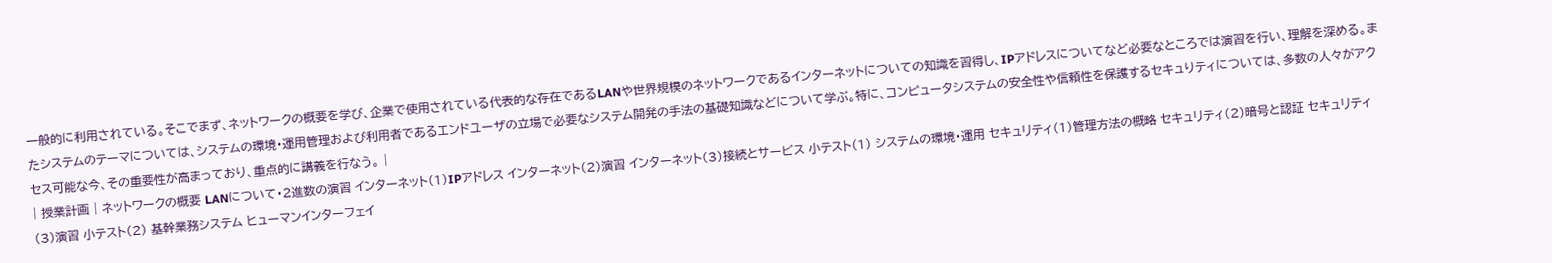一般的に利用されている。そこでまず、ネットワークの概要を学び、企業で使用されている代表的な存在であるLANや世界規模のネットワークであるインターネットについての知識を習得し、IPアドレスについてなど必要なところでは演習を行い、理解を深める。またシステムのテーマについては、システムの環境・運用管理および利用者であるエンドユーザの立場で必要なシステム開発の手法の基礎知識などについて学ぶ。特に、コンピュータシステムの安全性や信頼性を保護するセキュりティについては、多数の人々がアクセス可能な今、その重要性が高まっており、重点的に講義を行なう。 |
| 授業計画 | ネットワークの概要 LANについて・2進数の演習 インターネット(1)IPアドレス インターネット(2)演習 インターネット(3)接続とサービス 小テスト(1) システムの環境・運用 セキュリティ(1)管理方法の概略 セキュリティ(2)暗号と認証 セキュリティ(3)演習 小テスト(2) 基幹業務システム ヒューマンインターフェイ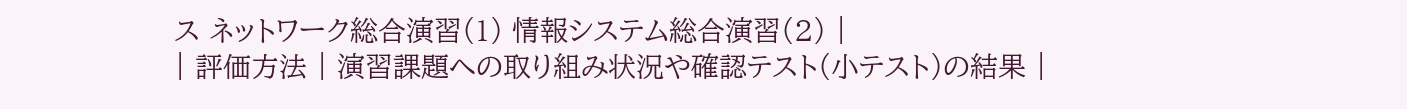ス ネットワーク総合演習(1) 情報システム総合演習(2) |
| 評価方法 | 演習課題への取り組み状況や確認テスト(小テスト)の結果 |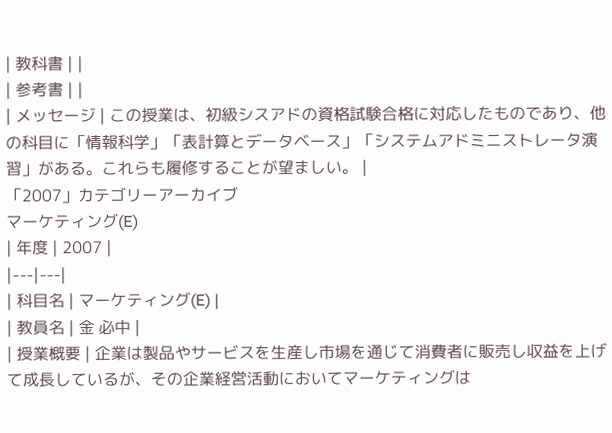| 教科書 | |
| 参考書 | |
| メッセージ | この授業は、初級シスアドの資格試験合格に対応したものであり、他の科目に「情報科学」「表計算とデータベース」「システムアドミニストレータ演習」がある。これらも履修することが望ましい。 |
「2007」カテゴリーアーカイブ
マーケティング(E)
| 年度 | 2007 |
|---|---|
| 科目名 | マーケティング(E) |
| 教員名 | 金 必中 |
| 授業概要 | 企業は製品やサービスを生産し市場を通じて消費者に販売し収益を上げて成長しているが、その企業経営活動においてマーケティングは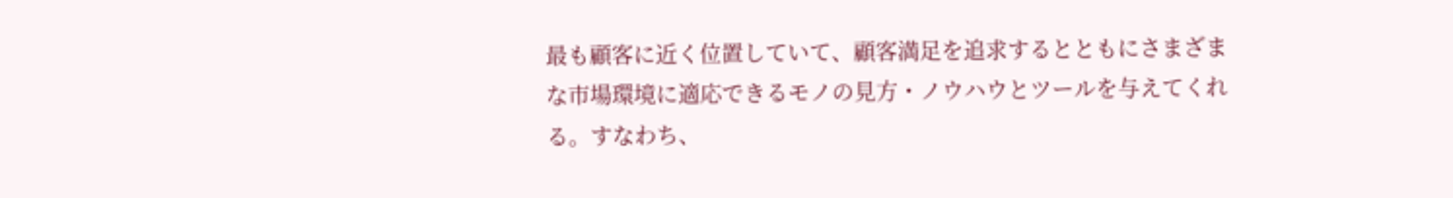最も顧客に近く位置していて、顧客満足を追求するとともにさまざまな市場環境に適応できるモノの見方・ノウハウとツールを与えてくれる。すなわち、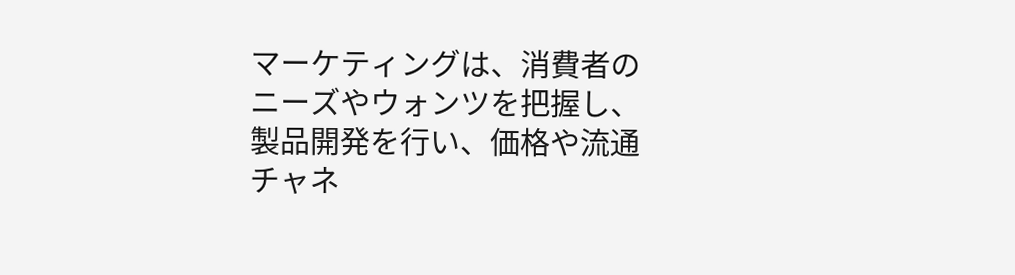マーケティングは、消費者のニーズやウォンツを把握し、製品開発を行い、価格や流通チャネ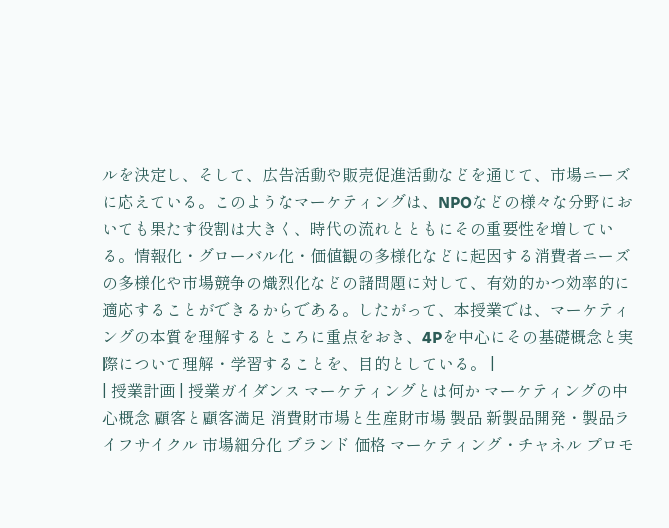ルを決定し、そして、広告活動や販売促進活動などを通じて、市場ニーズに応えている。このようなマーケティングは、NPOなどの様々な分野においても果たす役割は大きく、時代の流れとともにその重要性を増している。情報化・グローバル化・価値観の多様化などに起因する消費者ニーズの多様化や市場競争の熾烈化などの諸問題に対して、有効的かつ効率的に適応することができるからである。したがって、本授業では、マーケティングの本質を理解するところに重点をおき、4Pを中心にその基礎概念と実際について理解・学習することを、目的としている。 |
| 授業計画 | 授業ガイダンス マーケティングとは何か マーケティングの中心概念 顧客と顧客満足 消費財市場と生産財市場 製品 新製品開発・製品ライフサイクル 市場細分化 ブランド 価格 マーケティング・チャネル プロモ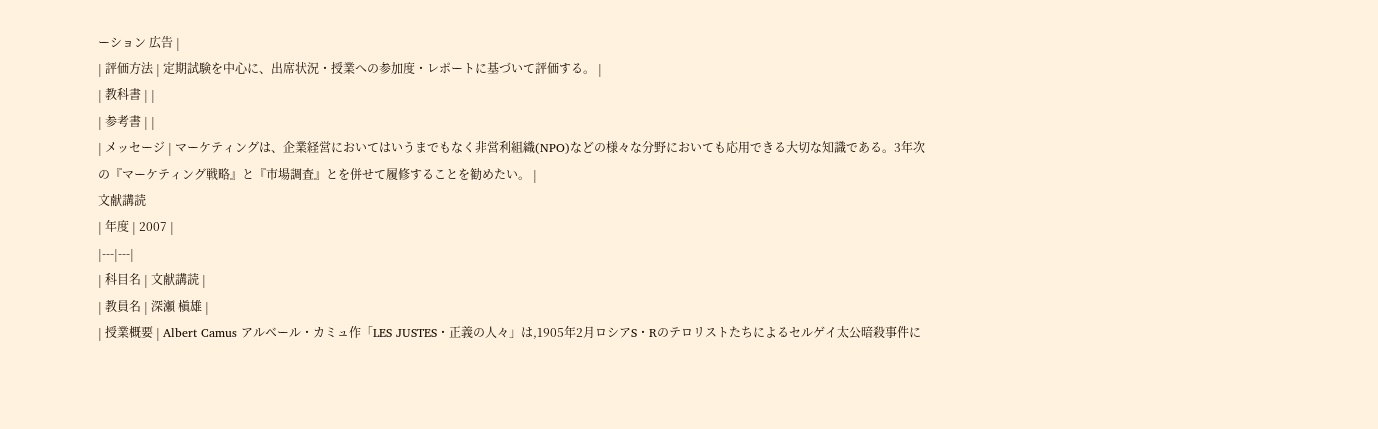ーション 広告 |
| 評価方法 | 定期試験を中心に、出席状況・授業への参加度・レポートに基づいて評価する。 |
| 教科書 | |
| 参考書 | |
| メッセージ | マーケティングは、企業経営においてはいうまでもなく非営利組織(NPO)などの様々な分野においても応用できる大切な知識である。3年次の『マーケティング戦略』と『市場調査』とを併せて履修することを勧めたい。 |
文献講読
| 年度 | 2007 |
|---|---|
| 科目名 | 文献講読 |
| 教員名 | 深瀬 槇雄 |
| 授業概要 | Albert Camus アルベール・カミュ作「LES JUSTES・正義の人々」は,1905年2月ロシアS・Rのテロリストたちによるセルゲイ太公暗殺事件に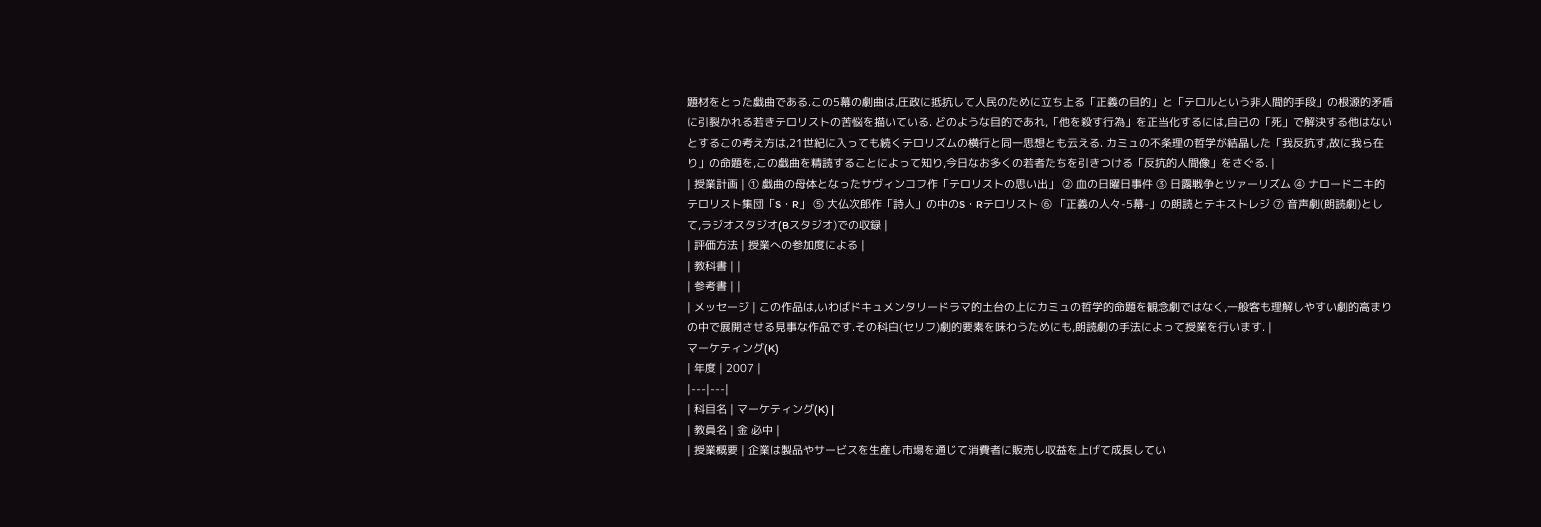題材をとった戯曲である.この5幕の劇曲は,圧政に抵抗して人民のために立ち上る「正義の目的」と「テロルという非人間的手段」の根源的矛盾に引裂かれる若きテロリストの苦悩を描いている. どのような目的であれ,「他を殺す行為」を正当化するには,自己の「死」で解決する他はないとするこの考え方は,21世紀に入っても続くテロリズムの横行と同一思想とも云える. カミュの不条理の哲学が結晶した「我反抗す,故に我ら在り」の命題を,この戯曲を精読することによって知り,今日なお多くの若者たちを引きつける「反抗的人間像」をさぐる. |
| 授業計画 | ① 戯曲の母体となったサヴィンコフ作「テロリストの思い出」 ② 血の日曜日事件 ③ 日露戦争とツァーリズム ④ ナロードニキ的テロリスト集団「S・R」 ⑤ 大仏次郎作「詩人」の中のS・Rテロリスト ⑥ 「正義の人々-5幕-」の朗読とテキストレジ ⑦ 音声劇(朗読劇)として,ラジオスタジオ(Bスタジオ)での収録 |
| 評価方法 | 授業への参加度による |
| 教科書 | |
| 参考書 | |
| メッセージ | この作品は,いわばドキュメンタリードラマ的土台の上にカミュの哲学的命題を観念劇ではなく,一般客も理解しやすい劇的高まりの中で展開させる見事な作品です.その科白(セリフ)劇的要素を味わうためにも,朗読劇の手法によって授業を行います. |
マーケティング(K)
| 年度 | 2007 |
|---|---|
| 科目名 | マーケティング(K) |
| 教員名 | 金 必中 |
| 授業概要 | 企業は製品やサービスを生産し市場を通じて消費者に販売し収益を上げて成長してい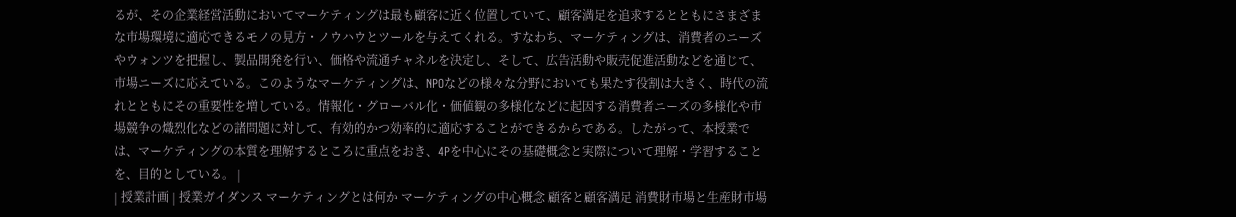るが、その企業経営活動においてマーケティングは最も顧客に近く位置していて、顧客満足を追求するとともにさまざまな市場環境に適応できるモノの見方・ノウハウとツールを与えてくれる。すなわち、マーケティングは、消費者のニーズやウォンツを把握し、製品開発を行い、価格や流通チャネルを決定し、そして、広告活動や販売促進活動などを通じて、市場ニーズに応えている。このようなマーケティングは、NPOなどの様々な分野においても果たす役割は大きく、時代の流れとともにその重要性を増している。情報化・グローバル化・価値観の多様化などに起因する消費者ニーズの多様化や市場競争の熾烈化などの諸問題に対して、有効的かつ効率的に適応することができるからである。したがって、本授業では、マーケティングの本質を理解するところに重点をおき、4Pを中心にその基礎概念と実際について理解・学習することを、目的としている。 |
| 授業計画 | 授業ガイダンス マーケティングとは何か マーケティングの中心概念 顧客と顧客満足 消費財市場と生産財市場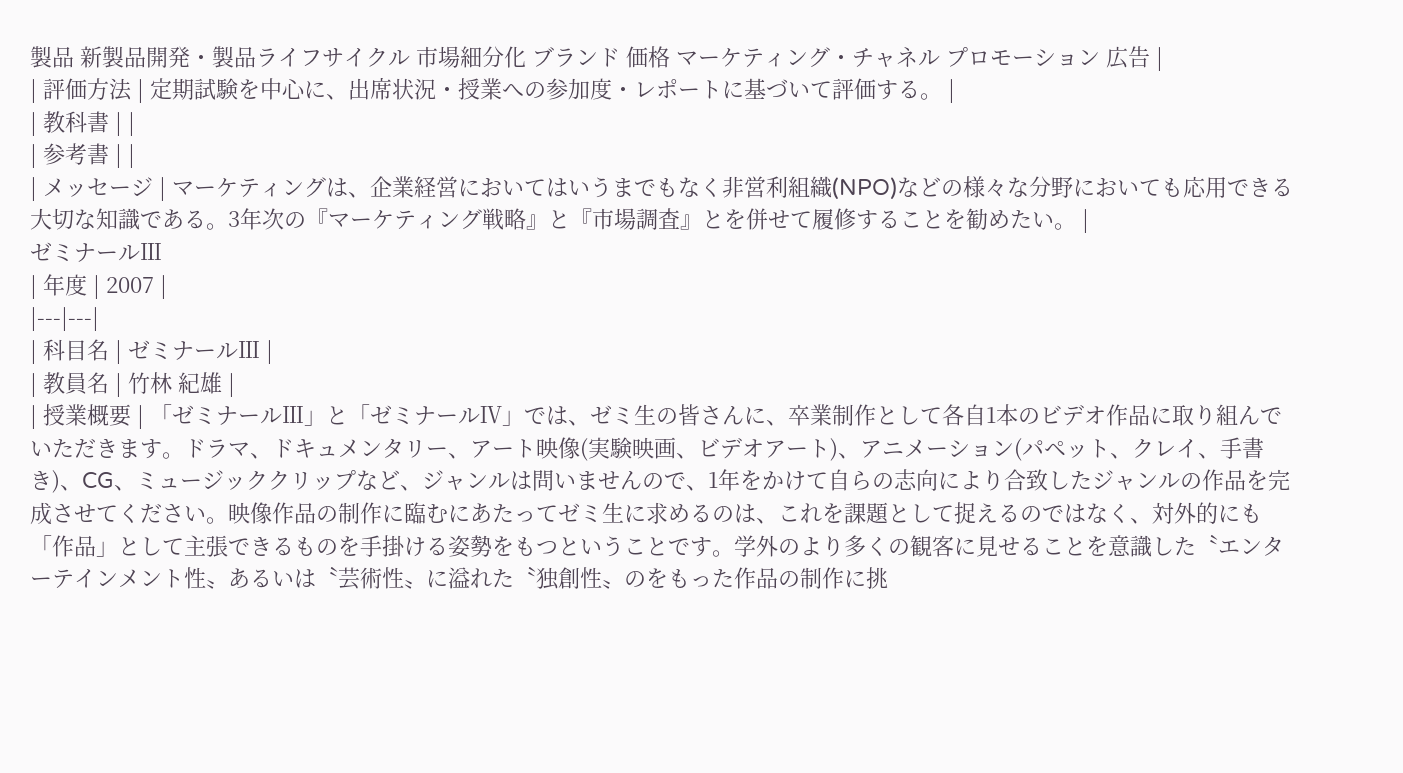製品 新製品開発・製品ライフサイクル 市場細分化 ブランド 価格 マーケティング・チャネル プロモーション 広告 |
| 評価方法 | 定期試験を中心に、出席状況・授業への参加度・レポートに基づいて評価する。 |
| 教科書 | |
| 参考書 | |
| メッセージ | マーケティングは、企業経営においてはいうまでもなく非営利組織(NPO)などの様々な分野においても応用できる大切な知識である。3年次の『マーケティング戦略』と『市場調査』とを併せて履修することを勧めたい。 |
ゼミナールⅢ
| 年度 | 2007 |
|---|---|
| 科目名 | ゼミナールⅢ |
| 教員名 | 竹林 紀雄 |
| 授業概要 | 「ゼミナールⅢ」と「ゼミナールⅣ」では、ゼミ生の皆さんに、卒業制作として各自1本のビデオ作品に取り組んでいただきます。ドラマ、ドキュメンタリー、アート映像(実験映画、ビデオアート)、アニメーション(パペット、クレイ、手書き)、CG、ミュージッククリップなど、ジャンルは問いませんので、1年をかけて自らの志向により合致したジャンルの作品を完成させてください。映像作品の制作に臨むにあたってゼミ生に求めるのは、これを課題として捉えるのではなく、対外的にも「作品」として主張できるものを手掛ける姿勢をもつということです。学外のより多くの観客に見せることを意識した〝エンターテインメント性〟あるいは〝芸術性〟に溢れた〝独創性〟のをもった作品の制作に挑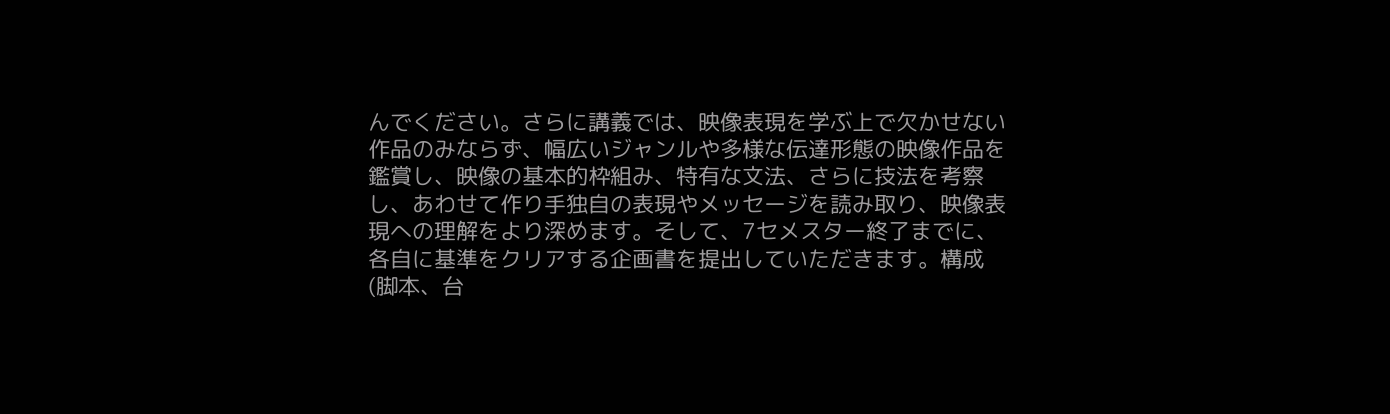んでください。さらに講義では、映像表現を学ぶ上で欠かせない作品のみならず、幅広いジャンルや多様な伝達形態の映像作品を鑑賞し、映像の基本的枠組み、特有な文法、さらに技法を考察し、あわせて作り手独自の表現やメッセージを読み取り、映像表現への理解をより深めます。そして、7セメスター終了までに、各自に基準をクリアする企画書を提出していただきます。構成(脚本、台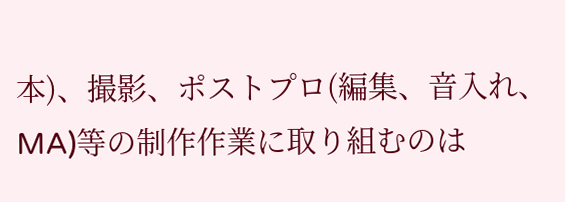本)、撮影、ポストプロ(編集、音入れ、MA)等の制作作業に取り組むのは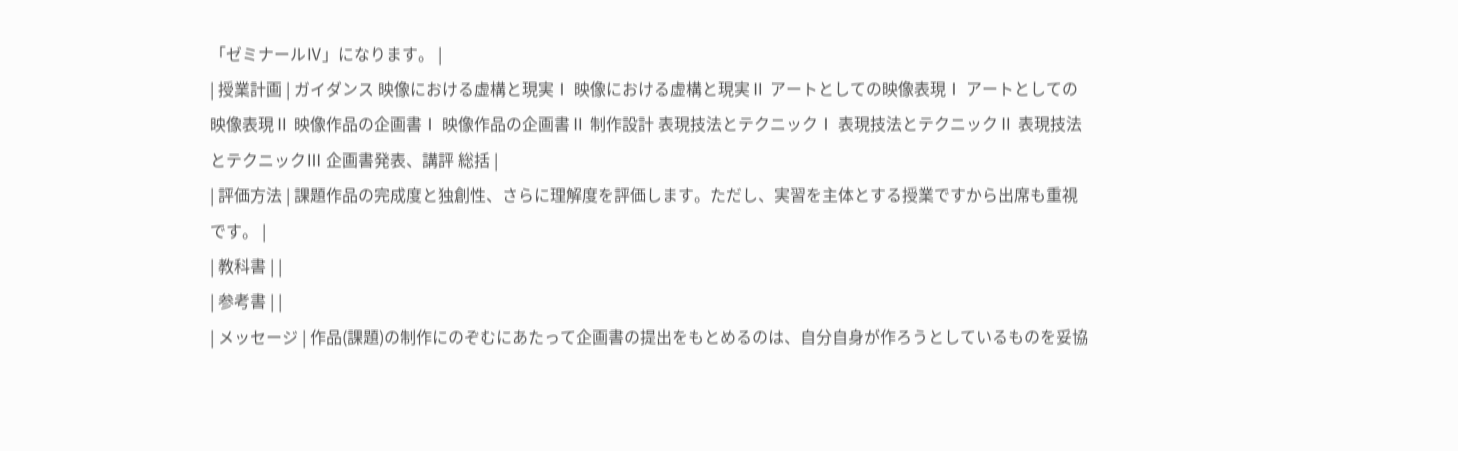「ゼミナールⅣ」になります。 |
| 授業計画 | ガイダンス 映像における虚構と現実Ⅰ 映像における虚構と現実Ⅱ アートとしての映像表現Ⅰ アートとしての映像表現Ⅱ 映像作品の企画書Ⅰ 映像作品の企画書Ⅱ 制作設計 表現技法とテクニックⅠ 表現技法とテクニックⅡ 表現技法とテクニックⅢ 企画書発表、講評 総括 |
| 評価方法 | 課題作品の完成度と独創性、さらに理解度を評価します。ただし、実習を主体とする授業ですから出席も重視です。 |
| 教科書 | |
| 参考書 | |
| メッセージ | 作品(課題)の制作にのぞむにあたって企画書の提出をもとめるのは、自分自身が作ろうとしているものを妥協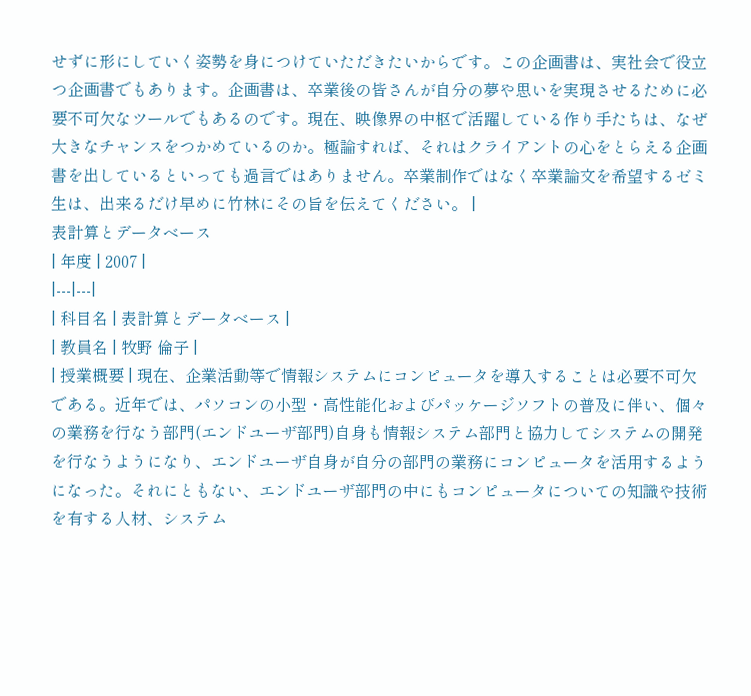せずに形にしていく姿勢を身につけていただきたいからです。この企画書は、実社会で役立つ企画書でもあります。企画書は、卒業後の皆さんが自分の夢や思いを実現させるために必要不可欠なツールでもあるのです。現在、映像界の中枢で活躍している作り手たちは、なぜ大きなチャンスをつかめているのか。極論すれば、それはクライアントの心をとらえる企画書を出しているといっても過言ではありません。卒業制作ではなく卒業論文を希望するゼミ生は、出来るだけ早めに竹林にその旨を伝えてください。 |
表計算とデータベース
| 年度 | 2007 |
|---|---|
| 科目名 | 表計算とデータベース |
| 教員名 | 牧野 倫子 |
| 授業概要 | 現在、企業活動等で情報システムにコンピュータを導入することは必要不可欠である。近年では、パソコンの小型・高性能化およびパッケージソフトの普及に伴い、個々の業務を行なう部門(エンドユーザ部門)自身も情報システム部門と協力してシステムの開発を行なうようになり、エンドユーザ自身が自分の部門の業務にコンピュータを活用するようになった。それにともない、エンドユーザ部門の中にもコンピュータについての知識や技術を有する人材、システム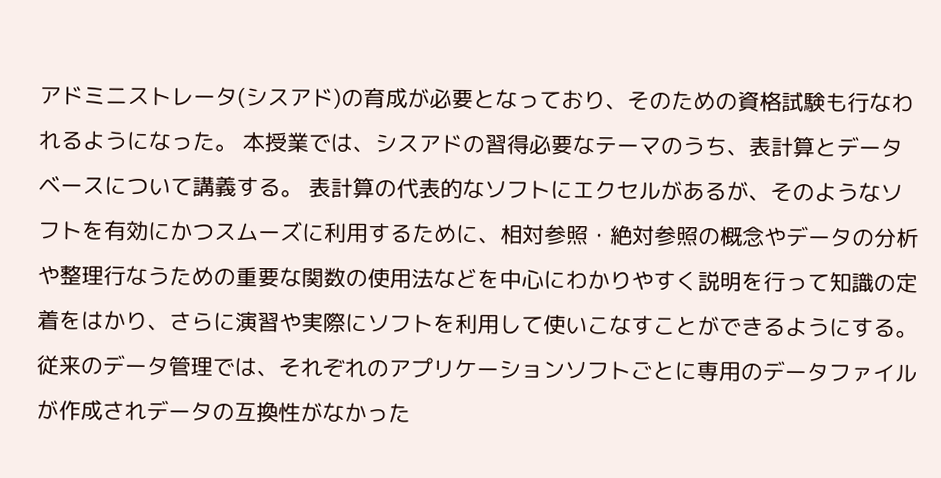アドミニストレータ(シスアド)の育成が必要となっており、そのための資格試験も行なわれるようになった。 本授業では、シスアドの習得必要なテーマのうち、表計算とデータベースについて講義する。 表計算の代表的なソフトにエクセルがあるが、そのようなソフトを有効にかつスムーズに利用するために、相対参照・絶対参照の概念やデータの分析や整理行なうための重要な関数の使用法などを中心にわかりやすく説明を行って知識の定着をはかり、さらに演習や実際にソフトを利用して使いこなすことができるようにする。従来のデータ管理では、それぞれのアプリケーションソフトごとに専用のデータファイルが作成されデータの互換性がなかった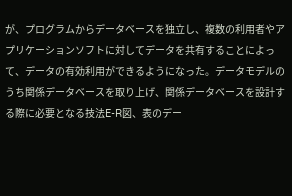が、プログラムからデータベースを独立し、複数の利用者やアプリケーションソフトに対してデータを共有することによって、データの有効利用ができるようになった。データモデルのうち関係データベースを取り上げ、関係データベースを設計する際に必要となる技法E-R図、表のデー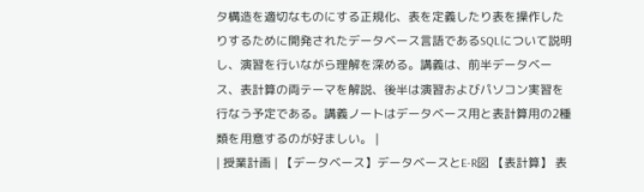タ構造を適切なものにする正規化、表を定義したり表を操作したりするために開発されたデータベース言語であるSQLについて説明し、演習を行いながら理解を深める。講義は、前半データベース、表計算の両テーマを解説、後半は演習およびパソコン実習を行なう予定である。講義ノートはデータベース用と表計算用の2種類を用意するのが好ましい。 |
| 授業計画 | 【データベース】データベースとE-R図 【表計算】 表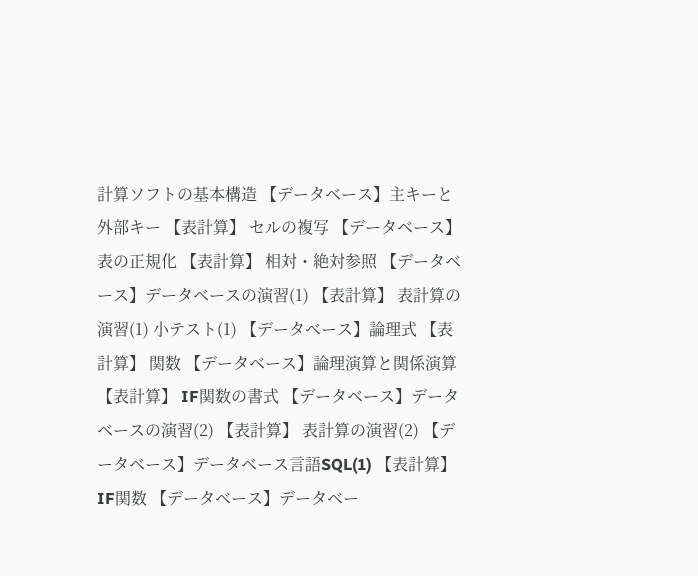計算ソフトの基本構造 【データベース】主キーと外部キー 【表計算】 セルの複写 【データベース】表の正規化 【表計算】 相対・絶対参照 【データベース】データベースの演習(1) 【表計算】 表計算の演習(1) 小テスト(1) 【データベース】論理式 【表計算】 関数 【データベース】論理演算と関係演算 【表計算】 IF関数の書式 【データベース】データベースの演習(2) 【表計算】 表計算の演習(2) 【データベース】データベース言語SQL(1) 【表計算】IF関数 【データベース】データベー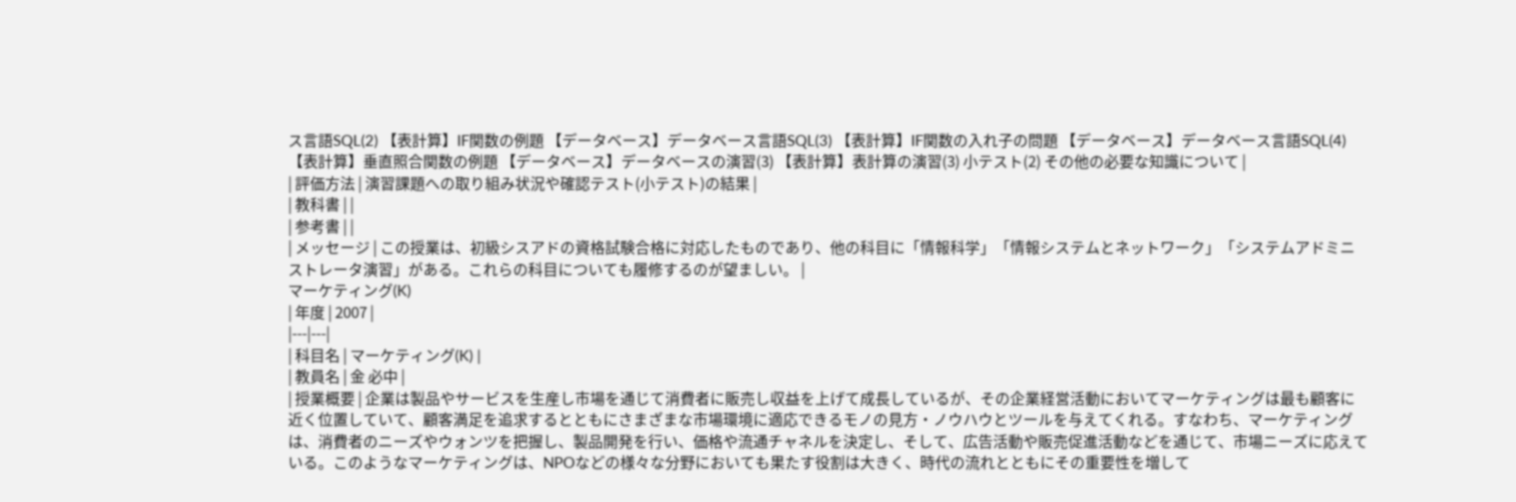ス言語SQL(2) 【表計算】IF関数の例題 【データベース】データベース言語SQL(3) 【表計算】IF関数の入れ子の問題 【データベース】データベース言語SQL(4) 【表計算】垂直照合関数の例題 【データベース】データベースの演習(3) 【表計算】表計算の演習(3) 小テスト(2) その他の必要な知識について |
| 評価方法 | 演習課題への取り組み状況や確認テスト(小テスト)の結果 |
| 教科書 | |
| 参考書 | |
| メッセージ | この授業は、初級シスアドの資格試験合格に対応したものであり、他の科目に「情報科学」「情報システムとネットワーク」「システムアドミニストレータ演習」がある。これらの科目についても履修するのが望ましい。 |
マーケティング(K)
| 年度 | 2007 |
|---|---|
| 科目名 | マーケティング(K) |
| 教員名 | 金 必中 |
| 授業概要 | 企業は製品やサービスを生産し市場を通じて消費者に販売し収益を上げて成長しているが、その企業経営活動においてマーケティングは最も顧客に近く位置していて、顧客満足を追求するとともにさまざまな市場環境に適応できるモノの見方・ノウハウとツールを与えてくれる。すなわち、マーケティングは、消費者のニーズやウォンツを把握し、製品開発を行い、価格や流通チャネルを決定し、そして、広告活動や販売促進活動などを通じて、市場ニーズに応えている。このようなマーケティングは、NPOなどの様々な分野においても果たす役割は大きく、時代の流れとともにその重要性を増して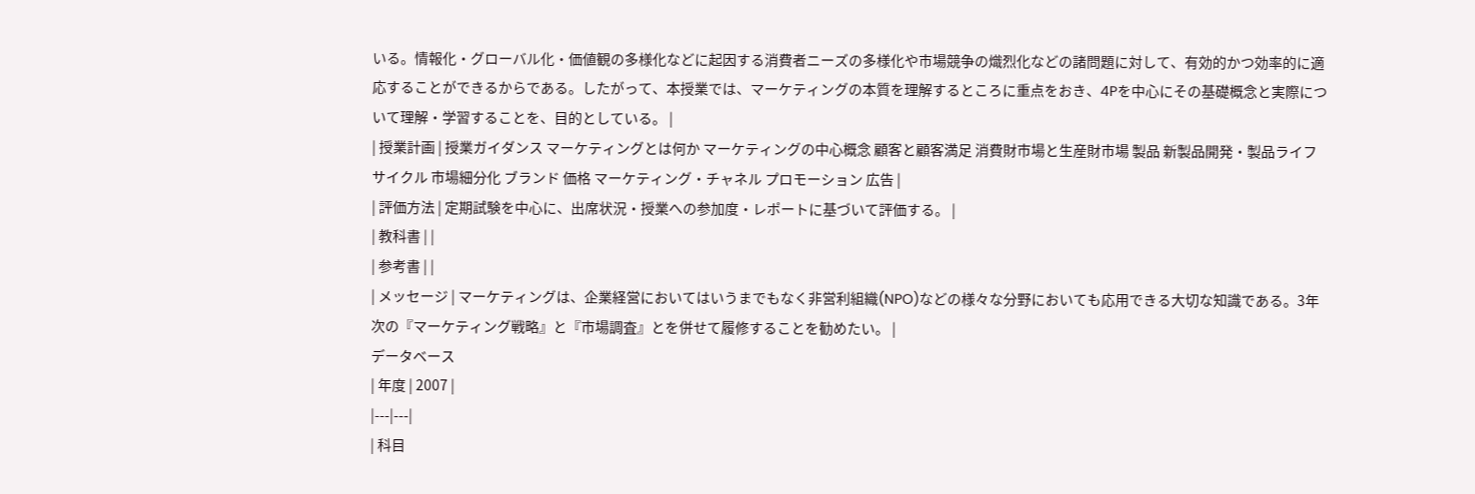いる。情報化・グローバル化・価値観の多様化などに起因する消費者ニーズの多様化や市場競争の熾烈化などの諸問題に対して、有効的かつ効率的に適応することができるからである。したがって、本授業では、マーケティングの本質を理解するところに重点をおき、4Pを中心にその基礎概念と実際について理解・学習することを、目的としている。 |
| 授業計画 | 授業ガイダンス マーケティングとは何か マーケティングの中心概念 顧客と顧客満足 消費財市場と生産財市場 製品 新製品開発・製品ライフサイクル 市場細分化 ブランド 価格 マーケティング・チャネル プロモーション 広告 |
| 評価方法 | 定期試験を中心に、出席状況・授業への参加度・レポートに基づいて評価する。 |
| 教科書 | |
| 参考書 | |
| メッセージ | マーケティングは、企業経営においてはいうまでもなく非営利組織(NPO)などの様々な分野においても応用できる大切な知識である。3年次の『マーケティング戦略』と『市場調査』とを併せて履修することを勧めたい。 |
データベース
| 年度 | 2007 |
|---|---|
| 科目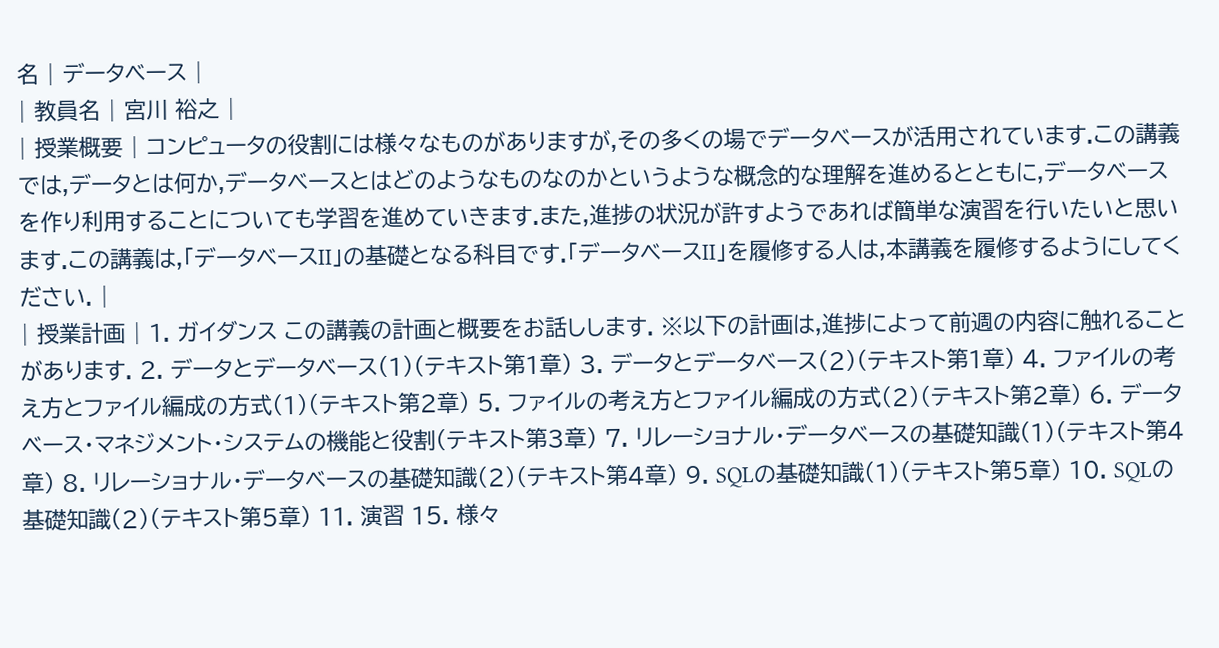名 | データベース |
| 教員名 | 宮川 裕之 |
| 授業概要 | コンピュータの役割には様々なものがありますが,その多くの場でデータベースが活用されています.この講義では,データとは何か,データベースとはどのようなものなのかというような概念的な理解を進めるとともに,データベースを作り利用することについても学習を進めていきます.また,進捗の状況が許すようであれば簡単な演習を行いたいと思います.この講義は,「データベースII」の基礎となる科目です.「データベースII」を履修する人は,本講義を履修するようにしてください. |
| 授業計画 | 1. ガイダンス この講義の計画と概要をお話しします. ※以下の計画は,進捗によって前週の内容に触れることがあります. 2. データとデータベース(1)(テキスト第1章) 3. データとデータベース(2)(テキスト第1章) 4. ファイルの考え方とファイル編成の方式(1)(テキスト第2章) 5. ファイルの考え方とファイル編成の方式(2)(テキスト第2章) 6. データベース・マネジメント・システムの機能と役割(テキスト第3章) 7. リレーショナル・データベースの基礎知識(1)(テキスト第4章) 8. リレーショナル・データベースの基礎知識(2)(テキスト第4章) 9. SQLの基礎知識(1)(テキスト第5章) 10. SQLの基礎知識(2)(テキスト第5章) 11. 演習 15. 様々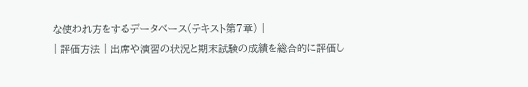な使われ方をするデータベース(テキスト第7章) |
| 評価方法 | 出席や演習の状況と期末試験の成績を総合的に評価し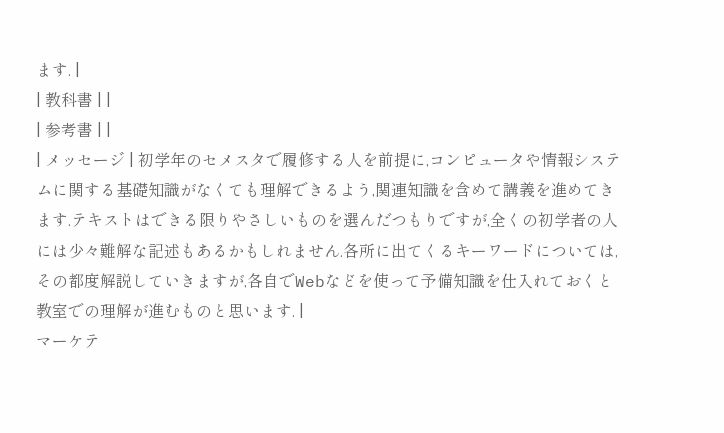ます. |
| 教科書 | |
| 参考書 | |
| メッセージ | 初学年のセメスタで履修する人を前提に,コンピュータや情報システムに関する基礎知識がなくても理解できるよう,関連知識を含めて講義を進めてきます.テキストはできる限りやさしいものを選んだつもりですが,全くの初学者の人には少々難解な記述もあるかもしれません.各所に出てくるキーワードについては,その都度解説していきますが,各自でWebなどを使って予備知識を仕入れておくと教室での理解が進むものと思います. |
マーケテ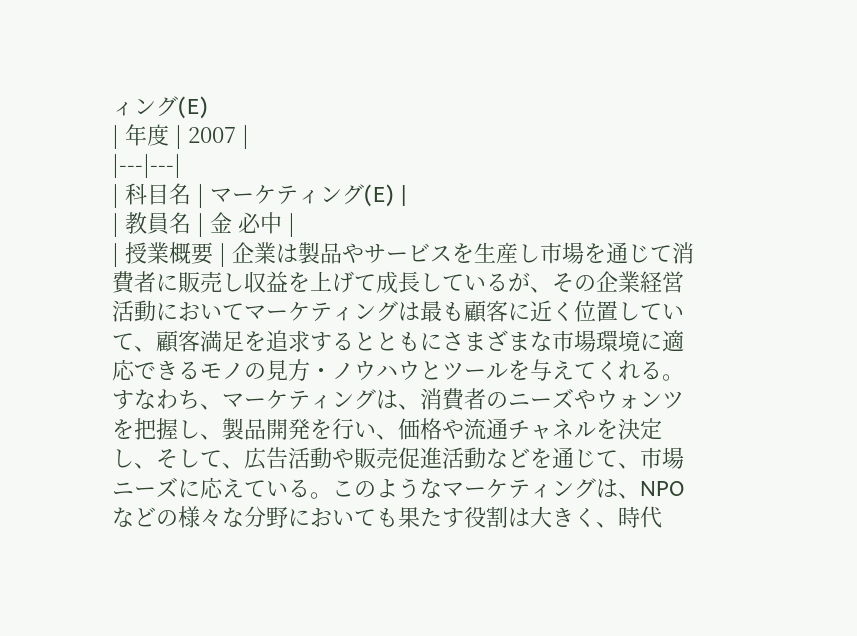ィング(E)
| 年度 | 2007 |
|---|---|
| 科目名 | マーケティング(E) |
| 教員名 | 金 必中 |
| 授業概要 | 企業は製品やサービスを生産し市場を通じて消費者に販売し収益を上げて成長しているが、その企業経営活動においてマーケティングは最も顧客に近く位置していて、顧客満足を追求するとともにさまざまな市場環境に適応できるモノの見方・ノウハウとツールを与えてくれる。すなわち、マーケティングは、消費者のニーズやウォンツを把握し、製品開発を行い、価格や流通チャネルを決定し、そして、広告活動や販売促進活動などを通じて、市場ニーズに応えている。このようなマーケティングは、NPOなどの様々な分野においても果たす役割は大きく、時代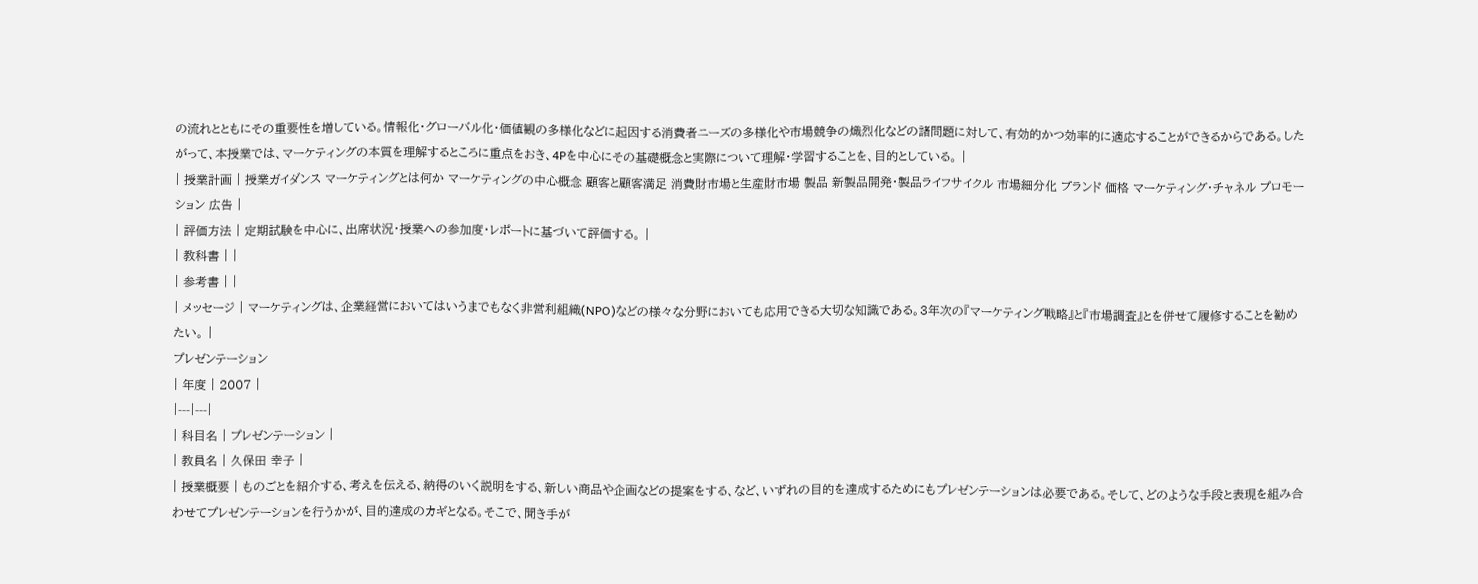の流れとともにその重要性を増している。情報化・グローバル化・価値観の多様化などに起因する消費者ニーズの多様化や市場競争の熾烈化などの諸問題に対して、有効的かつ効率的に適応することができるからである。したがって、本授業では、マーケティングの本質を理解するところに重点をおき、4Pを中心にその基礎概念と実際について理解・学習することを、目的としている。 |
| 授業計画 | 授業ガイダンス マーケティングとは何か マーケティングの中心概念 顧客と顧客満足 消費財市場と生産財市場 製品 新製品開発・製品ライフサイクル 市場細分化 ブランド 価格 マーケティング・チャネル プロモーション 広告 |
| 評価方法 | 定期試験を中心に、出席状況・授業への参加度・レポートに基づいて評価する。 |
| 教科書 | |
| 参考書 | |
| メッセージ | マーケティングは、企業経営においてはいうまでもなく非営利組織(NPO)などの様々な分野においても応用できる大切な知識である。3年次の『マーケティング戦略』と『市場調査』とを併せて履修することを勧めたい。 |
プレゼンテーション
| 年度 | 2007 |
|---|---|
| 科目名 | プレゼンテーション |
| 教員名 | 久保田 幸子 |
| 授業概要 | ものごとを紹介する、考えを伝える、納得のいく説明をする、新しい商品や企画などの提案をする、など、いずれの目的を達成するためにもプレゼンテーションは必要である。そして、どのような手段と表現を組み合わせてプレゼンテーションを行うかが、目的達成のカギとなる。そこで、聞き手が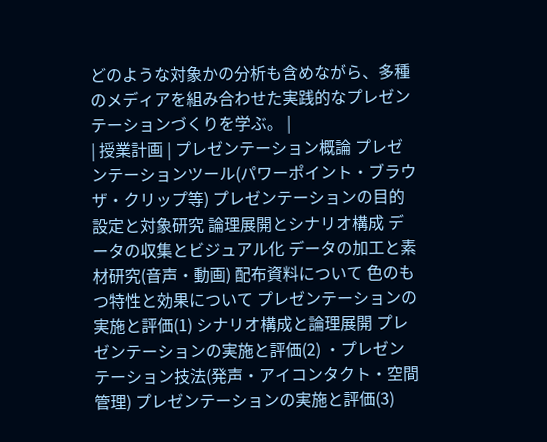どのような対象かの分析も含めながら、多種のメディアを組み合わせた実践的なプレゼンテーションづくりを学ぶ。 |
| 授業計画 | プレゼンテーション概論 プレゼンテーションツール(パワーポイント・ブラウザ・クリップ等) プレゼンテーションの目的設定と対象研究 論理展開とシナリオ構成 データの収集とビジュアル化 データの加工と素材研究(音声・動画) 配布資料について 色のもつ特性と効果について プレゼンテーションの実施と評価(1) シナリオ構成と論理展開 プレゼンテーションの実施と評価(2) ・プレゼンテーション技法(発声・アイコンタクト・空間管理) プレゼンテーションの実施と評価(3)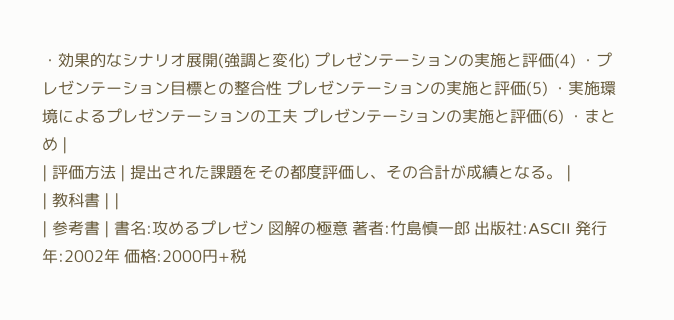・効果的なシナリオ展開(強調と変化) プレゼンテーションの実施と評価(4) ・プレゼンテーション目標との整合性 プレゼンテーションの実施と評価(5) ・実施環境によるプレゼンテーションの工夫 プレゼンテーションの実施と評価(6) ・まとめ |
| 評価方法 | 提出された課題をその都度評価し、その合計が成績となる。 |
| 教科書 | |
| 参考書 | 書名:攻めるプレゼン 図解の極意 著者:竹島慎一郎 出版社:ASCII 発行年:2002年 価格:2000円+税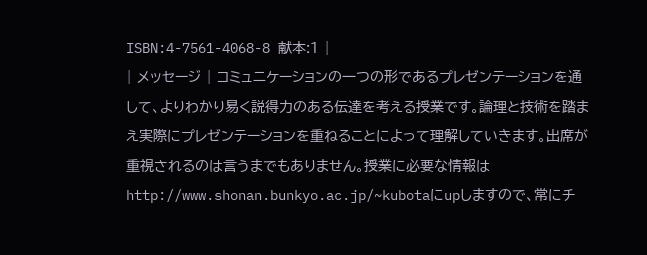ISBN:4-7561-4068-8 献本:1 |
| メッセージ | コミュニケーションの一つの形であるプレゼンテーションを通して、よりわかり易く説得力のある伝達を考える授業です。論理と技術を踏まえ実際にプレゼンテーションを重ねることによって理解していきます。出席が重視されるのは言うまでもありません。授業に必要な情報はhttp://www.shonan.bunkyo.ac.jp/~kubotaにupしますので、常にチ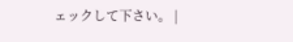ェックして下さい。 |